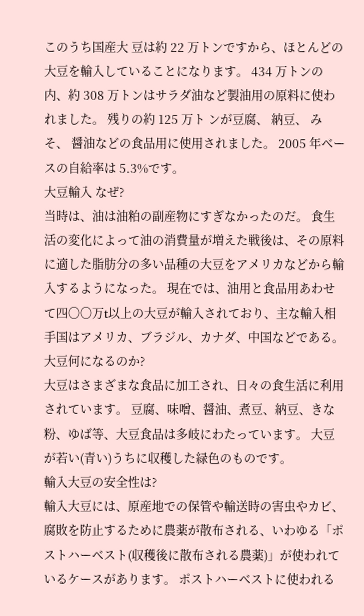このうち国産大 豆は約 22 万トンですから、ほとんどの大豆を輸入していることになります。 434 万トンの内、約 308 万トンはサラダ油など製油用の原料に使われました。 残りの約 125 万ト ンが豆腐、 納豆、 みそ、 醤油などの食品用に使用されました。 2005 年ベースの自給率は 5.3%です。
大豆輸入 なぜ?
当時は、油は油粕の副産物にすぎなかったのだ。 食生活の変化によって油の消費量が増えた戦後は、その原料に適した脂肪分の多い品種の大豆をアメリカなどから輸入するようになった。 現在では、油用と食品用あわせて四〇〇万t以上の大豆が輸入されており、主な輸入相手国はアメリカ、ブラジル、カナダ、中国などである。
大豆何になるのか?
大豆はさまざまな食品に加工され、日々の食生活に利用されています。 豆腐、味噌、醤油、煮豆、納豆、きな粉、ゆば等、大豆食品は多岐にわたっています。 大豆が若い(青い)うちに収穫した緑色のものです。
輸入大豆の安全性は?
輸入大豆には、原産地での保管や輸送時の害虫やカビ、腐敗を防止するために農薬が散布される、いわゆる「ポストハーベスト(収穫後に散布される農薬)」が使われているケースがあります。 ポストハーベストに使われる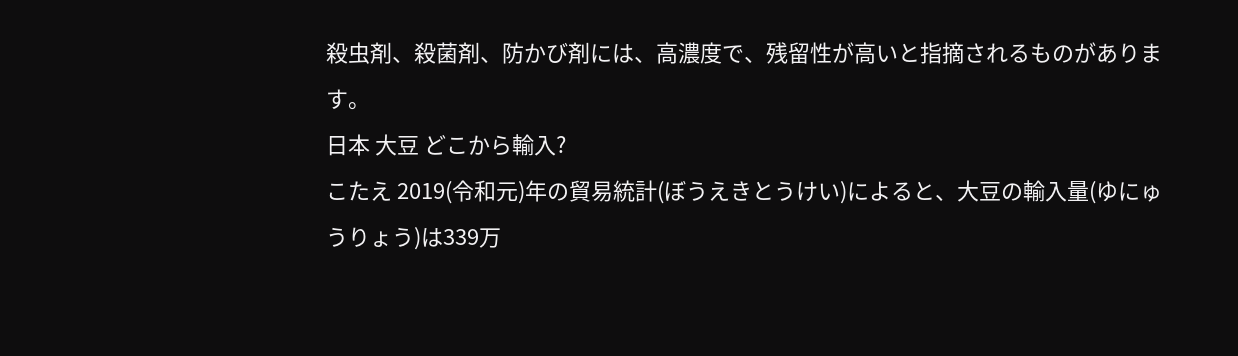殺虫剤、殺菌剤、防かび剤には、高濃度で、残留性が高いと指摘されるものがあります。
日本 大豆 どこから輸入?
こたえ 2019(令和元)年の貿易統計(ぼうえきとうけい)によると、大豆の輸入量(ゆにゅうりょう)は339万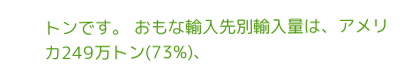トンです。 おもな輸入先別輸入量は、アメリカ249万トン(73%)、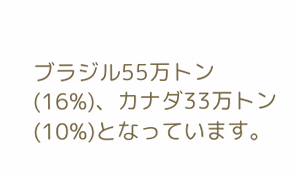ブラジル55万トン(16%)、カナダ33万トン(10%)となっています。